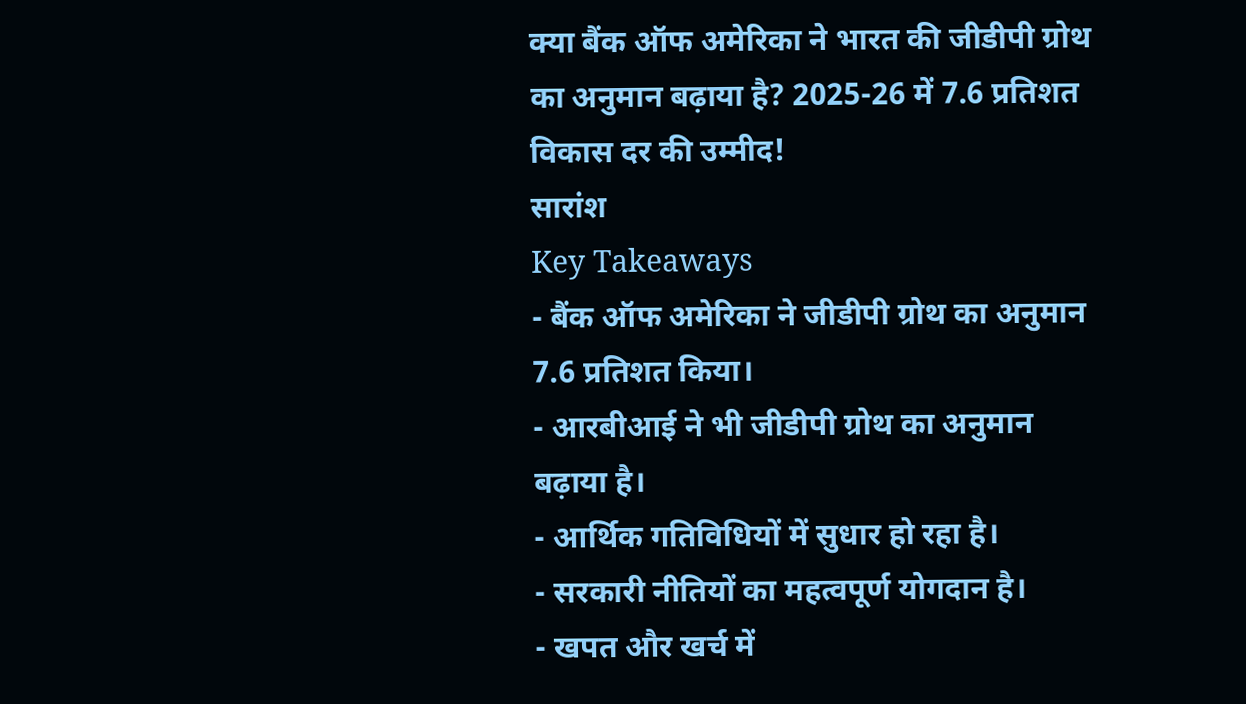क्या बैंक ऑफ अमेरिका ने भारत की जीडीपी ग्रोथ का अनुमान बढ़ाया है? 2025-26 में 7.6 प्रतिशत विकास दर की उम्मीद!
सारांश
Key Takeaways
- बैंक ऑफ अमेरिका ने जीडीपी ग्रोथ का अनुमान 7.6 प्रतिशत किया।
- आरबीआई ने भी जीडीपी ग्रोथ का अनुमान बढ़ाया है।
- आर्थिक गतिविधियों में सुधार हो रहा है।
- सरकारी नीतियों का महत्वपूर्ण योगदान है।
- खपत और खर्च में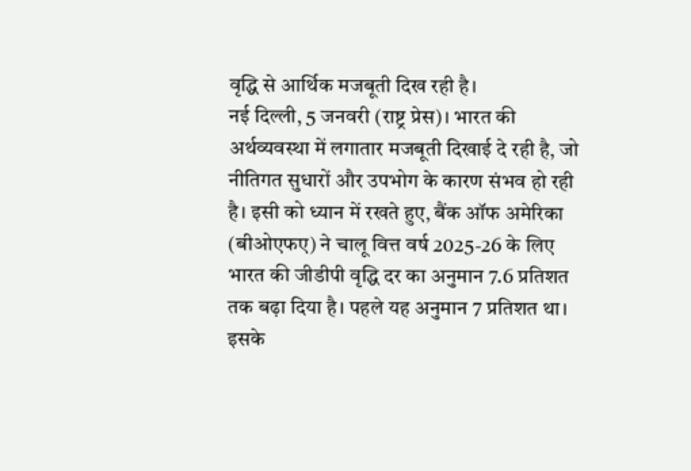वृद्धि से आर्थिक मजबूती दिख रही है।
नई दिल्ली, 5 जनवरी (राष्ट्र प्रेस)। भारत की अर्थव्यवस्था में लगातार मजबूती दिखाई दे रही है, जो नीतिगत सुधारों और उपभोग के कारण संभव हो रही है। इसी को ध्यान में रखते हुए, बैंक ऑफ अमेरिका (बीओएफए) ने चालू वित्त वर्ष 2025-26 के लिए भारत की जीडीपी वृद्धि दर का अनुमान 7.6 प्रतिशत तक बढ़ा दिया है। पहले यह अनुमान 7 प्रतिशत था।
इसके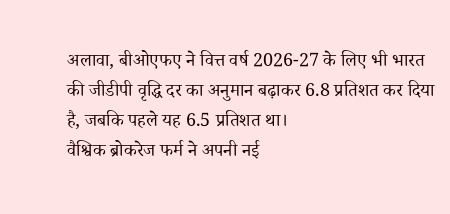अलावा, बीओएफए ने वित्त वर्ष 2026-27 के लिए भी भारत की जीडीपी वृद्धि दर का अनुमान बढ़ाकर 6.8 प्रतिशत कर दिया है, जबकि पहले यह 6.5 प्रतिशत था।
वैश्विक ब्रोकरेज फर्म ने अपनी नई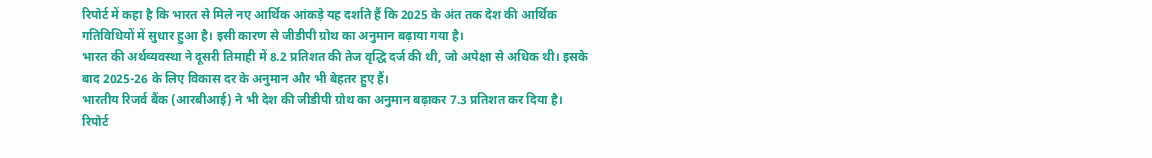रिपोर्ट में कहा है कि भारत से मिले नए आर्थिक आंकड़े यह दर्शाते हैं कि 2025 के अंत तक देश की आर्थिक गतिविधियों में सुधार हुआ है। इसी कारण से जीडीपी ग्रोथ का अनुमान बढ़ाया गया है।
भारत की अर्थव्यवस्था ने दूसरी तिमाही में 8.2 प्रतिशत की तेज वृद्धि दर्ज की थी, जो अपेक्षा से अधिक थी। इसके बाद 2025-26 के लिए विकास दर के अनुमान और भी बेहतर हुए हैं।
भारतीय रिजर्व बैंक (आरबीआई) ने भी देश की जीडीपी ग्रोथ का अनुमान बढ़ाकर 7.3 प्रतिशत कर दिया है।
रिपोर्ट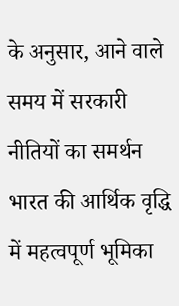के अनुसार, आने वाले समय में सरकारी नीतियों का समर्थन भारत की आर्थिक वृद्धि में महत्वपूर्ण भूमिका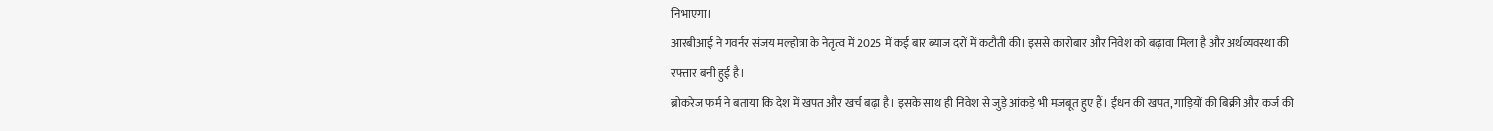निभाएगा।
आरबीआई ने गवर्नर संजय मल्होत्रा के नेतृत्व में 2025 में कई बार ब्याज दरों में कटौती की। इससे कारोबार और निवेश को बढ़ावा मिला है और अर्थव्यवस्था की रफ्तार बनी हुई है।
ब्रोकरेज फर्म ने बताया कि देश में खपत और खर्च बढ़ा है। इसके साथ ही निवेश से जुड़े आंकड़े भी मजबूत हुए हैं। ईंधन की खपत, गाड़ियों की बिक्री और कर्ज की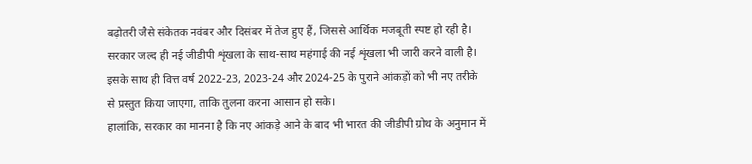बढ़ोतरी जैसे संकेतक नवंबर और दिसंबर में तेज हुए हैं, जिससे आर्थिक मजबूती स्पष्ट हो रही है।
सरकार जल्द ही नई जीडीपी शृंखला के साथ-साथ महंगाई की नई शृंखला भी जारी करने वाली है। इसके साथ ही वित्त वर्ष 2022-23, 2023-24 और 2024-25 के पुराने आंकड़ों को भी नए तरीके से प्रस्तुत किया जाएगा, ताकि तुलना करना आसान हो सके।
हालांकि, सरकार का मानना है कि नए आंकड़े आने के बाद भी भारत की जीडीपी ग्रोथ के अनुमान में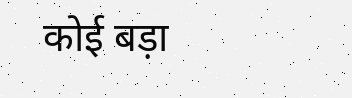कोई बड़ा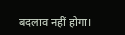बदलाव नहीं होगा।